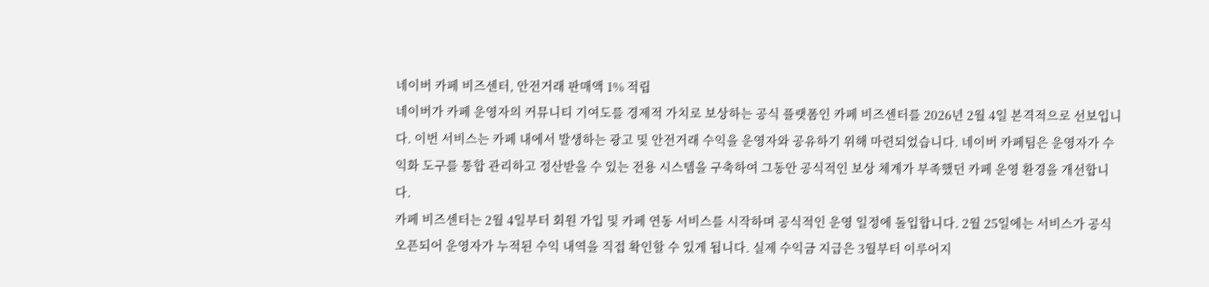네이버 카페 비즈센터, 안전거래 판매액 1% 적립
네이버가 카페 운영자의 커뮤니티 기여도를 경제적 가치로 보상하는 공식 플랫폼인 카페 비즈센터를 2026년 2월 4일 본격적으로 선보입니다. 이번 서비스는 카페 내에서 발생하는 광고 및 안전거래 수익을 운영자와 공유하기 위해 마련되었습니다. 네이버 카페팀은 운영자가 수익화 도구를 통합 관리하고 정산받을 수 있는 전용 시스템을 구축하여 그동안 공식적인 보상 체계가 부족했던 카페 운영 환경을 개선합니다.
카페 비즈센터는 2월 4일부터 회원 가입 및 카페 연동 서비스를 시작하며 공식적인 운영 일정에 돌입합니다. 2월 25일에는 서비스가 공식 오픈되어 운영자가 누적된 수익 내역을 직접 확인할 수 있게 됩니다. 실제 수익금 지급은 3월부터 이루어지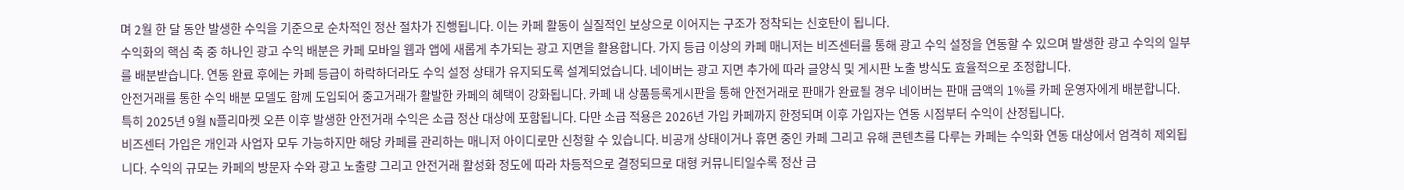며 2월 한 달 동안 발생한 수익을 기준으로 순차적인 정산 절차가 진행됩니다. 이는 카페 활동이 실질적인 보상으로 이어지는 구조가 정착되는 신호탄이 됩니다.
수익화의 핵심 축 중 하나인 광고 수익 배분은 카페 모바일 웹과 앱에 새롭게 추가되는 광고 지면을 활용합니다. 가지 등급 이상의 카페 매니저는 비즈센터를 통해 광고 수익 설정을 연동할 수 있으며 발생한 광고 수익의 일부를 배분받습니다. 연동 완료 후에는 카페 등급이 하락하더라도 수익 설정 상태가 유지되도록 설계되었습니다. 네이버는 광고 지면 추가에 따라 글양식 및 게시판 노출 방식도 효율적으로 조정합니다.
안전거래를 통한 수익 배분 모델도 함께 도입되어 중고거래가 활발한 카페의 혜택이 강화됩니다. 카페 내 상품등록게시판을 통해 안전거래로 판매가 완료될 경우 네이버는 판매 금액의 1%를 카페 운영자에게 배분합니다. 특히 2025년 9월 N플리마켓 오픈 이후 발생한 안전거래 수익은 소급 정산 대상에 포함됩니다. 다만 소급 적용은 2026년 가입 카페까지 한정되며 이후 가입자는 연동 시점부터 수익이 산정됩니다.
비즈센터 가입은 개인과 사업자 모두 가능하지만 해당 카페를 관리하는 매니저 아이디로만 신청할 수 있습니다. 비공개 상태이거나 휴면 중인 카페 그리고 유해 콘텐츠를 다루는 카페는 수익화 연동 대상에서 엄격히 제외됩니다. 수익의 규모는 카페의 방문자 수와 광고 노출량 그리고 안전거래 활성화 정도에 따라 차등적으로 결정되므로 대형 커뮤니티일수록 정산 금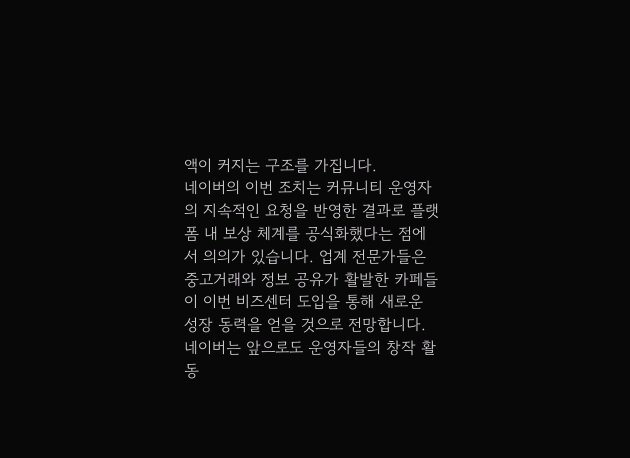액이 커지는 구조를 가집니다.
네이버의 이번 조치는 커뮤니티 운영자의 지속적인 요청을 반영한 결과로 플랫폼 내 보상 체계를 공식화했다는 점에서 의의가 있습니다. 업계 전문가들은 중고거래와 정보 공유가 활발한 카페들이 이번 비즈센터 도입을 통해 새로운 성장 동력을 얻을 것으로 전망합니다. 네이버는 앞으로도 운영자들의 창작 활동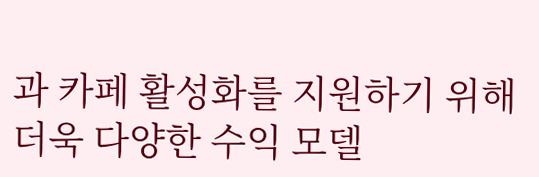과 카페 활성화를 지원하기 위해 더욱 다양한 수익 모델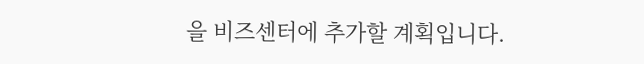을 비즈센터에 추가할 계획입니다.